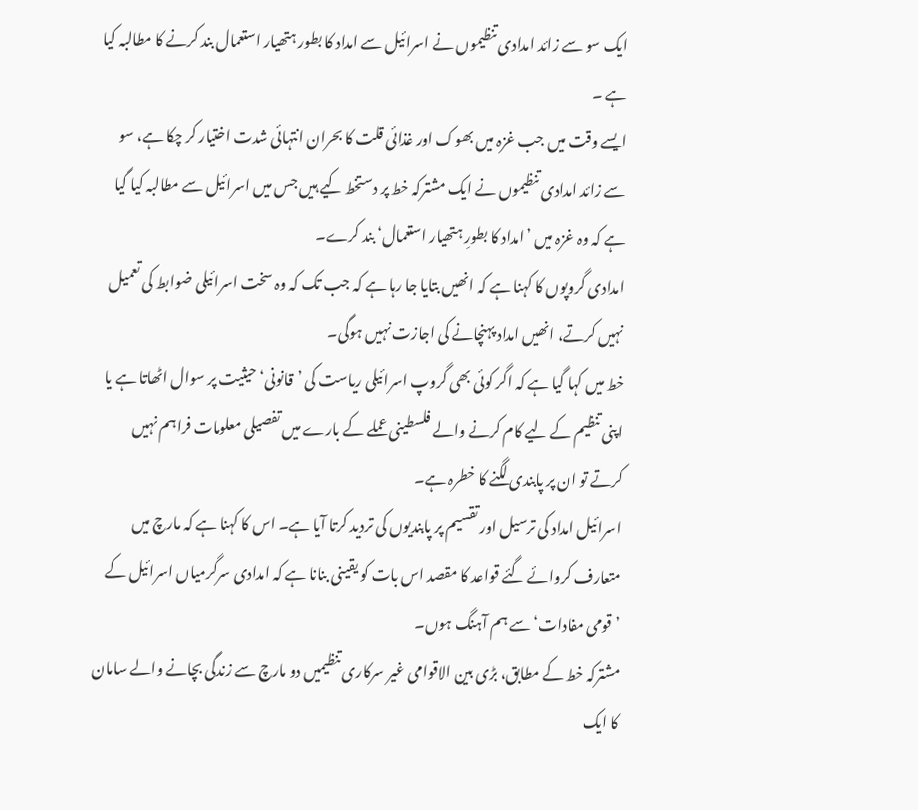ایک سو سے زائد امدادی تنظیموں نے اسرائیل سے امداد کا بطور ہتھیار استعمال بند کرنے کا مطالبہ کیا ہے ۔
ایسے وقت میں جب غزہ میں بھوک اور غذائی قلت کا بحران انتہائی شدت اختیار کر چکا ہے، سو سے زائد امدادی تنظیموں نے ایک مشترکہ خط پر دستخط کیے ہیں جس میں اسرائیل سے مطالبہ کیا گیا ہے کہ وہ غزہ میں ’امداد کا بطورِ ہتھیار استعمال‘ بند کرے۔
امدادی گروپوں کا کہنا ہے کہ انھیں بتایا جا رہا ہے کہ جب تک کہ وہ سخت اسرائیلی ضوابط کی تعمیل نہیں کرتے، انھیں امداد پہنچانے کی اجازت نہیں ہوگی۔
خط میں کہا گیا ہے کہ اگر کوئی بھی گروپ اسرائیلی ریاست کی ’قانونی‘ حیثیت پر سوال اٹھاتا ہے یا اپنی تنظیم کے لیے کام کرنے والے فلسطینی عملے کے بارے میں تفصیلی معلومات فراہم نہیں کرتے تو ان پر پابندی لگنے کا خطرہ ہے۔
اسرائیل امداد کی ترسیل اور تقسیم پر پابندیوں کی تردید کرتا آیا ہے۔ اس کا کہنا ہے کہ مارچ میں متعارف کروائے گئے قواعد کا مقصد اس بات کو یقینی بنانا ہے کہ امدادی سرگرمیاں اسرائیل کے ’قومی مفادات‘ سے ہم آہنگ ہوں۔
مشترکہ خط کے مطابق، بڑی بین الاقوامی غیر سرکاری تنظیمیں دو مارچ سے زندگی بچانے والے سامان کا ایک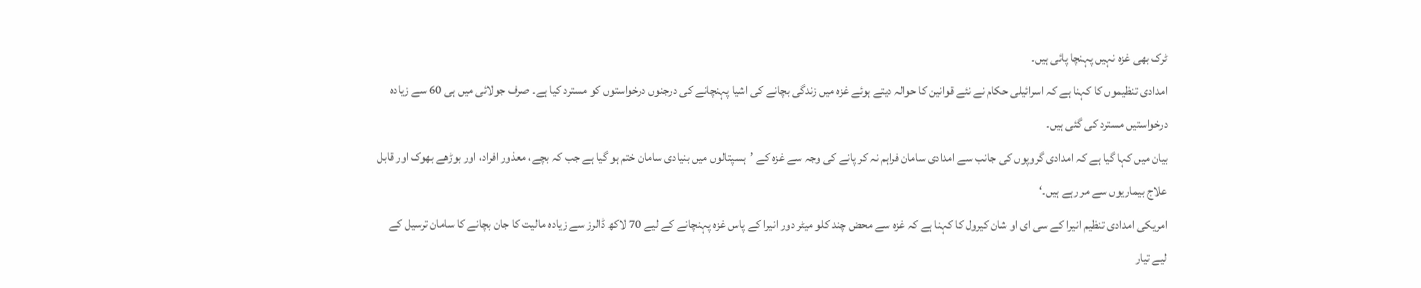ٹرک بھی غزہ نہیں پہنچا پائی ہیں۔
امدادی تنظیموں کا کہنا ہے کہ اسرائیلی حکام نے نئے قوانین کا حوالہ دیتے ہوئے غزہ میں زندگی بچانے کی اشیا پہنچانے کی درجنوں درخواستوں کو مسترد کیا ہے۔ صرف جولائی میں ہی 60 سے زیادہ درخواستیں مسترد کی گئی ہیں۔
بیان میں کہا گیا ہے کہ امدادی گروپوں کی جانب سے امدادی سامان فراہم نہ کر پانے کی وجہ سے غزہ کے ’ہسپتالوں میں بنیادی سامان ختم ہو گیا ہے جب کہ بچے، معذور افراد، اور بوڑھے بھوک اور قابل علاج بیماریوں سے مر رہے ہیں۔‘
امریکی امدادی تنظیم انیرا کے سی ای او شان کیرول کا کہنا ہے کہ غزہ سے محض چند کلو میٹر دور انیرا کے پاس غزہ پہنچانے کے لیے 70 لاکھ ڈالرز سے زیادہ مالیت کا جان بچانے کا سامان ترسیل کے لیے تیار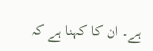ہے۔ ان کا کہنا ہے کہ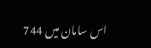اس سامان میں 744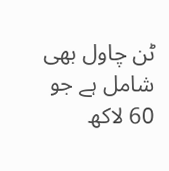ٹن چاول بھی شامل ہے جو 60 لاکھ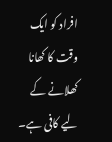افراد کو ایک وقت کا کھانا کھلانے کے لیے کافی ہے۔